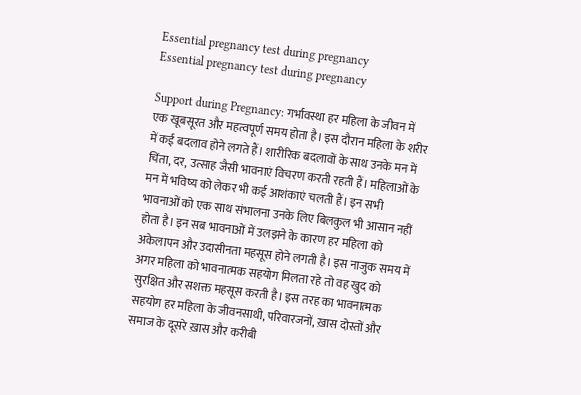Essential pregnancy test during pregnancy
Essential pregnancy test during pregnancy

Support during Pregnancy: गर्भावस्था हर महिला के जीवन में एक खूबसूरत और महत्वपूर्ण समय होता है। इस दौरान महिला के शरीर में कई बदलाव होने लगते हैं। शारीरिक बदलावों के साथ उनके मन में चिंता, दर, उत्साह जैसी भावनाएं विचरण करती रहती हैं। महिलाओं के मन में भविष्य को लेकर भी कई आशंकाएं चलती हैं। इन सभी भावनाओं को एक साथ संभालना उनके लिए बिलकुल भी आसान नहीं होता है। इन सब भावनाओं में उलझने के कारण हर महिला को अकेलापन और उदासीनता महसूस होने लगती है। इस नाजुक समय में अगर महिला को भावनात्मक सहयोग मिलता रहे तो वह खुद को सुरक्षित और सशक्त महसूस करती है। इस तरह का भावनात्मक सहयोग हर महिला के जीवनसाथी, परिवारजनों, ख़ास दोस्तों और समाज के दूसरे ख़ास और करीबी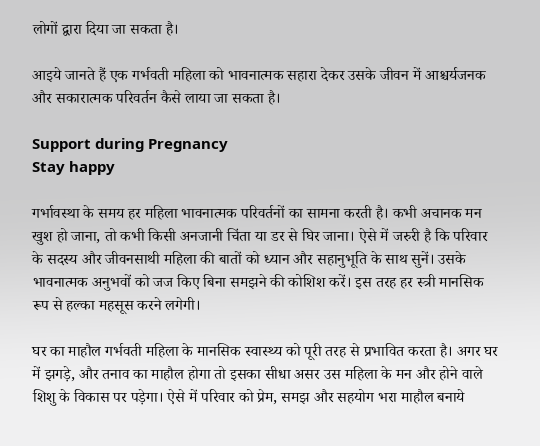लोगों द्वारा दिया जा सकता है।

आइये जानते हैं एक गर्भवती महिला को भावनात्मक सहारा देकर उसके जीवन में आश्चर्यजनक और सकारात्मक परिवर्तन कैसे लाया जा सकता है।

Support during Pregnancy
Stay happy

गर्भावस्था के समय हर महिला भावनात्मक परिवर्तनों का सामना करती है। कभी अचानक मन खुश हो जाना, तो कभी किसी अनजानी चिंता या डर से घिर जाना। ऐसे में जरुरी है कि परिवार के सदस्य और जीवनसाथी महिला की बातों को ध्यान और सहानुभूति के साथ सुनें। उसके भावनात्मक अनुभवों को जज किए बिना समझने की कोशिश करें। इस तरह हर स्त्री मानसिक रूप से हल्का महसूस करने लगेगी।

घर का माहौल गर्भवती महिला के मानसिक स्वास्थ्य को पूरी तरह से प्रभावित करता है। अगर घर में झगड़े, और तनाव का माहौल होगा तो इसका सीधा असर उस महिला के मन और होने वाले शिशु के विकास पर पड़ेगा। ऐसे में परिवार को प्रेम, समझ और सहयोग भरा माहौल बनाये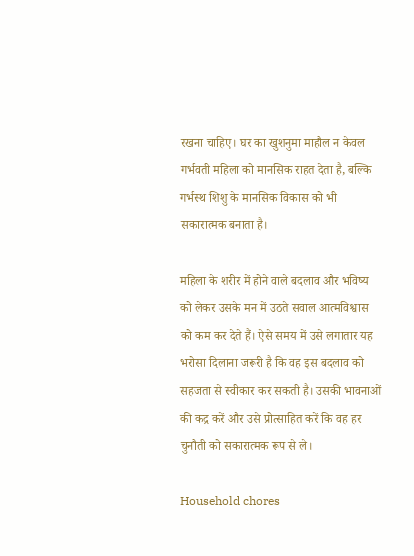रखना चाहिए। घर का खुशनुमा माहौल न केवल गर्भवती महिला को मानसिक राहत देता है, बल्कि गर्भस्थ शिशु के मानसिक विकास को भी सकारात्मक बनाता है।

महिला के शरीर में होने वाले बदलाव और भविष्य को लेकर उसके मन में उठते सवाल आत्मविश्वास को कम कर देते हैं। ऐसे समय में उसे लगातार यह भरोसा दिलाना जरूरी है कि वह इस बदलाव को सहजता से स्वीकार कर सकती है। उसकी भावनाओं की कद्र करें और उसे प्रोत्साहित करें कि वह हर चुनौती को सकारात्मक रूप से ले।

Household chores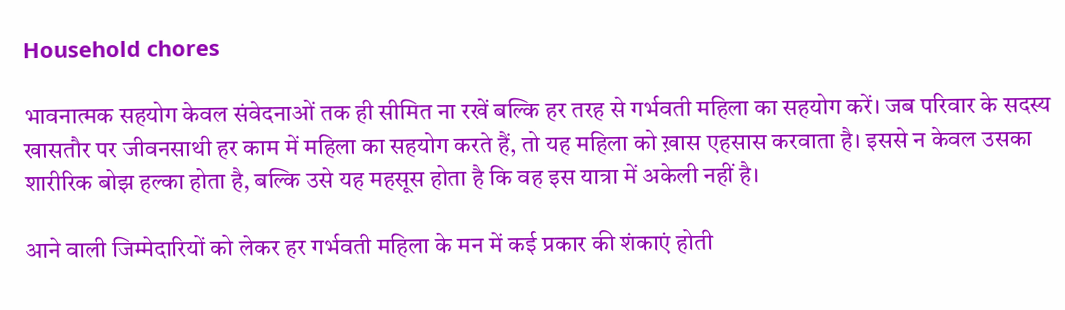Household chores

भावनात्मक सहयोग केवल संवेदनाओं तक ही सीमित ना रखें बल्कि हर तरह से गर्भवती महिला का सहयोग करें। जब परिवार के सदस्य खासतौर पर जीवनसाथी हर काम में महिला का सहयोग करते हैं, तो यह महिला को ख़ास एहसास करवाता है। इससे न केवल उसका शारीरिक बोझ हल्का होता है, बल्कि उसे यह महसूस होता है कि वह इस यात्रा में अकेली नहीं है।

आने वाली जिम्मेदारियों को लेकर हर गर्भवती महिला के मन में कई प्रकार की शंकाएं होती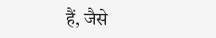हैं, जैसे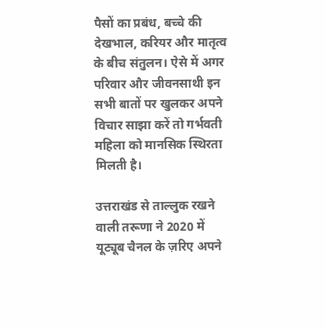पैसों का प्रबंध, बच्चे की देखभाल, करियर और मातृत्व के बीच संतुलन। ऐसे में अगर परिवार और जीवनसाथी इन सभी बातों पर खुलकर अपने विचार साझा करें तो गर्भवती महिला को मानसिक स्थिरता मिलती है।

उत्तराखंड से ताल्लुक रखने वाली तरूणा ने 2020 में यूट्यूब चैनल के ज़रिए अपने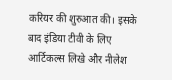करियर की शुरुआत की। इसके बाद इंडिया टीवी के लिए आर्टिकल्स लिखे और नीलेश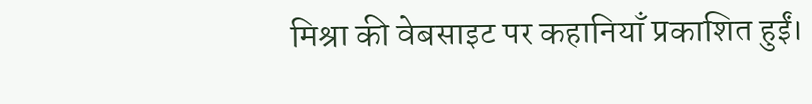मिश्रा की वेबसाइट पर कहानियाँ प्रकाशित हुईं।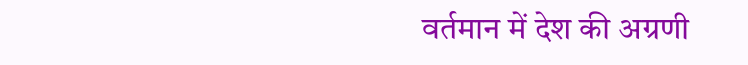वर्तमान में देश की अग्रणी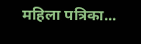महिला पत्रिका...